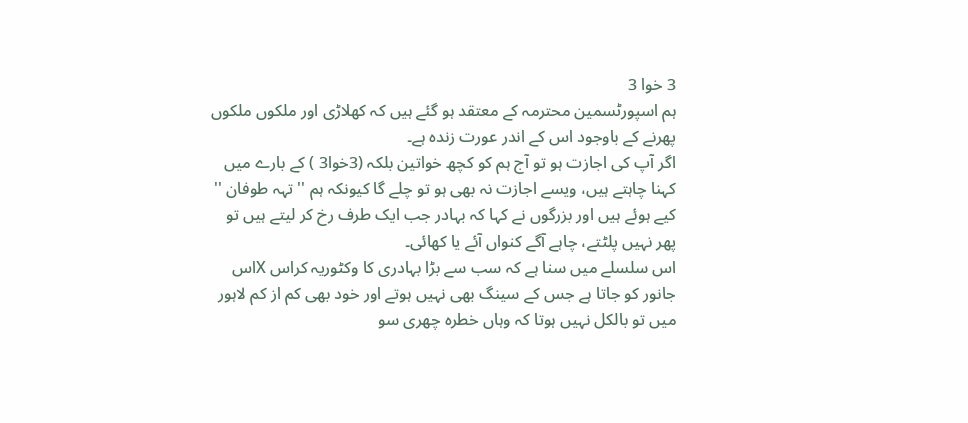3 خوا 3
ہم اسپورٹسمین محترمہ کے معتقد ہو گئے ہیں کہ کھلاڑی اور ملکوں ملکوں پھرنے کے باوجود اس کے اندر عورت زندہ ہے۔
اگر آپ کی اجازت ہو تو آج ہم کو کچھ خواتین بلکہ (3خوا3 ) کے بارے میں کہنا چاہتے ہیں، ویسے اجازت نہ بھی ہو تو چلے گا کیونکہ ہم '' تہہ طوفان '' کیے ہوئے ہیں اور بزرگوں نے کہا کہ بہادر جب ایک طرف رخ کر لیتے ہیں تو پھر نہیں پلٹتے، چاہے آگے کنواں آئے یا کھائی۔
اس سلسلے میں سنا ہے کہ سب سے بڑا بہادری کا وکٹوریہ کراس Xاس جانور کو جاتا ہے جس کے سینگ بھی نہیں ہوتے اور خود بھی کم از کم لاہور میں تو بالکل نہیں ہوتا کہ وہاں خطرہ چھری سو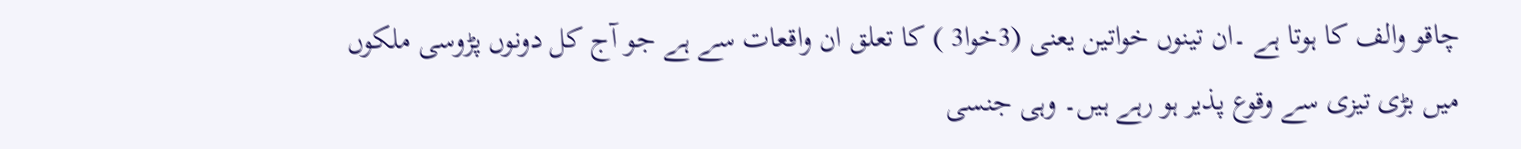چاقو والف کا ہوتا ہے ۔ان تینوں خواتین یعنی (3خوا3 ) کا تعلق ان واقعات سے ہے جو آج کل دونوں پڑوسی ملکوں میں بڑی تیزی سے وقوع پذیر ہو رہے ہیں۔ وہی جنسی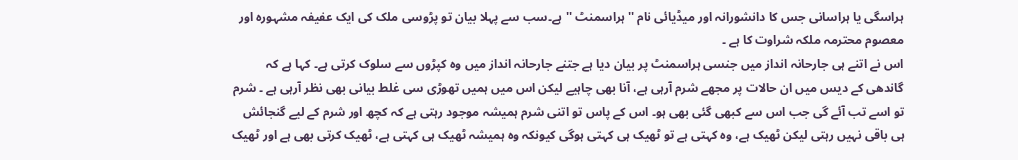ہراسگی یا ہراسانی جس کا دانشورانہ اور میڈیائی نام '' ہراسمنٹ ''ہے۔سب سے پہلا بیان تو پڑوسی ملک کی ایک عفیفہ مشہورہ اور معصوم محترمہ ملکہ شراوت کا ہے ۔
اس نے اتنے ہی جارحانہ انداز میں جنسی ہراسمنٹ پر بیان دیا ہے جتنے جارحانہ انداز میں وہ کپڑوں سے سلوک کرتی ہے۔ کہا ہے کہ گاندھی کے دیس میں ان حالات پر مجھے شرم آرہی ہے، آنا بھی چاہیے لیکن اس میں ہمیں تھوڑی سی غلط بیانی بھی نظر آرہی ہے ۔ شرم تو اسے تب آئے گی جب اس سے کبھی گئی بھی ہو۔ اس کے پاس تو اتنی شرم ہمیشہ موجود رہتی ہے کہ کچھ اور شرم کے لیے گنجائش ہی باقی نہیں رہتی لیکن ٹھیک ہے، وہ کہتی ہے تو ٹھیک ہی کہتی ہوگی کیونکہ وہ ہمیشہ ٹھیک ہی کہتی ہے، ٹھیک کرتی بھی ہے اور ٹھیک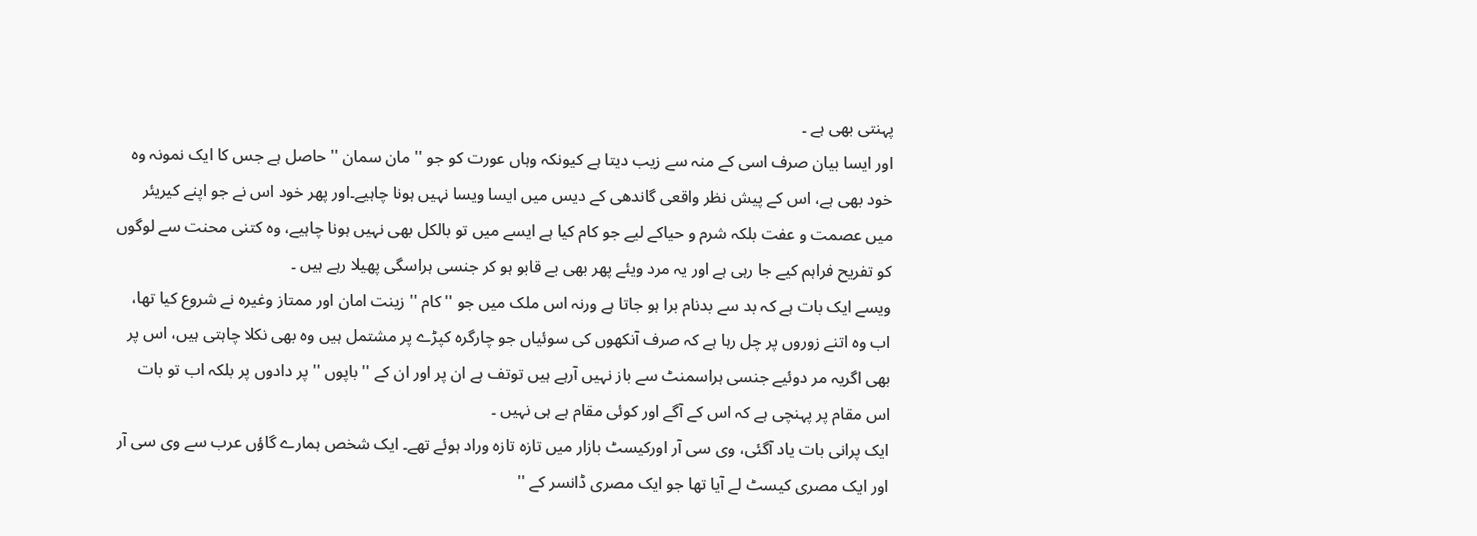پہنتی بھی ہے ۔
اور ایسا بیان صرف اسی کے منہ سے زیب دیتا ہے کیونکہ وہاں عورت کو جو '' مان سمان '' حاصل ہے جس کا ایک نمونہ وہ خود بھی ہے، اس کے پیش نظر واقعی گاندھی کے دیس میں ایسا ویسا نہیں ہونا چاہیے۔اور پھر خود اس نے جو اپنے کیریئر میں عصمت و عفت بلکہ شرم و حیاکے لیے جو کام کیا ہے ایسے میں تو بالکل بھی نہیں ہونا چاہیے، وہ کتنی محنت سے لوگوں کو تفریح فراہم کیے جا رہی ہے اور یہ مرد ویئے پھر بھی بے قابو ہو کر جنسی ہراسگی پھیلا رہے ہیں ۔
ویسے ایک بات ہے کہ بد سے بدنام برا ہو جاتا ہے ورنہ اس ملک میں جو '' کام '' زینت امان اور ممتاز وغیرہ نے شروع کیا تھا، اب وہ اتنے زوروں پر چل رہا ہے کہ صرف آنکھوں کی سوئیاں جو چارگرہ کپڑے پر مشتمل ہیں وہ بھی نکلا چاہتی ہیں، اس پر بھی اگریہ مر دوئیے جنسی ہراسمنٹ سے باز نہیں آرہے ہیں توتف ہے ان پر اور ان کے '' باپوں '' پر دادوں پر بلکہ اب تو بات اس مقام پر پہنچی ہے کہ اس کے آگے اور کوئی مقام ہے ہی نہیں ۔
ایک پرانی بات یاد آگئی، وی سی آر اورکیسٹ بازار میں تازہ تازہ وراد ہوئے تھے۔ ایک شخص ہمارے گاؤں عرب سے وی سی آر اور ایک مصری کیسٹ لے آیا تھا جو ایک مصری ڈانسر کے ''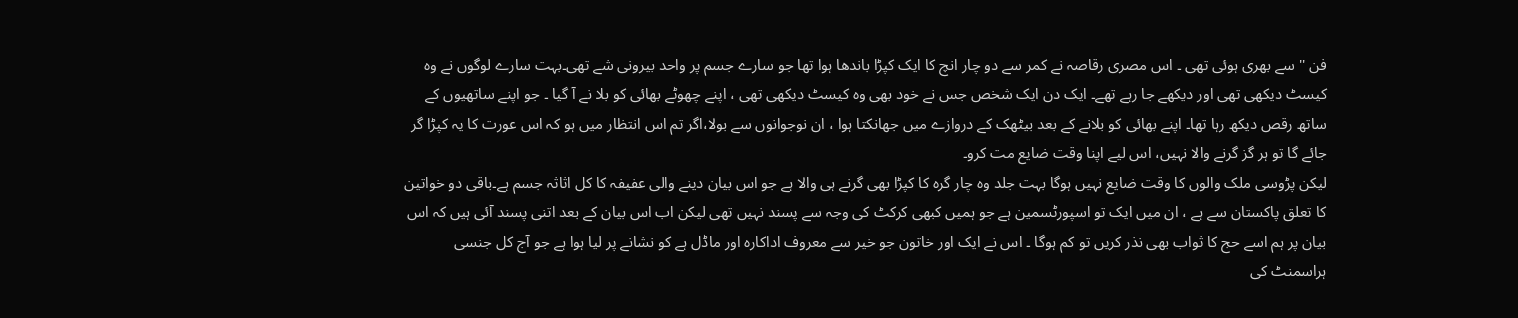فن '' سے بھری ہوئی تھی ۔ اس مصری رقاصہ نے کمر سے دو چار انچ کا ایک کپڑا باندھا ہوا تھا جو سارے جسم پر واحد بیرونی شے تھی۔بہت سارے لوگوں نے وہ کیسٹ دیکھی تھی اور دیکھے جا رہے تھے۔ ایک دن ایک شخص جس نے خود بھی وہ کیسٹ دیکھی تھی ، اپنے چھوٹے بھائی کو بلا نے آ گیا ۔ جو اپنے ساتھیوں کے ساتھ رقص دیکھ رہا تھا۔ اپنے بھائی کو بلانے کے بعد بیٹھک کے دروازے میں جھانکتا ہوا ، ان نوجوانوں سے بولا،اگر تم اس انتظار میں ہو کہ اس عورت کا یہ کپڑا گر جائے گا تو ہر گز گرنے والا نہیں، اس لیے اپنا وقت ضایع مت کرو۔
لیکن پڑوسی ملک والوں کا وقت ضایع نہیں ہوگا بہت جلد وہ چار گرہ کا کپڑا بھی گرنے ہی والا ہے جو اس بیان دینے والی عفیفہ کا کل اثاثہ جسم ہے۔باقی دو خواتین کا تعلق پاکستان سے ہے ، ان میں ایک تو اسپورٹسمین ہے جو ہمیں کبھی کرکٹ کی وجہ سے پسند نہیں تھی لیکن اب اس بیان کے بعد اتنی پسند آئی ہیں کہ اس بیان پر ہم اسے حج کا ثواب بھی نذر کریں تو کم ہوگا ۔ اس نے ایک اور خاتون جو خیر سے معروف اداکارہ اور ماڈل ہے کو نشانے پر لیا ہوا ہے جو آج کل جنسی ہراسمنٹ کی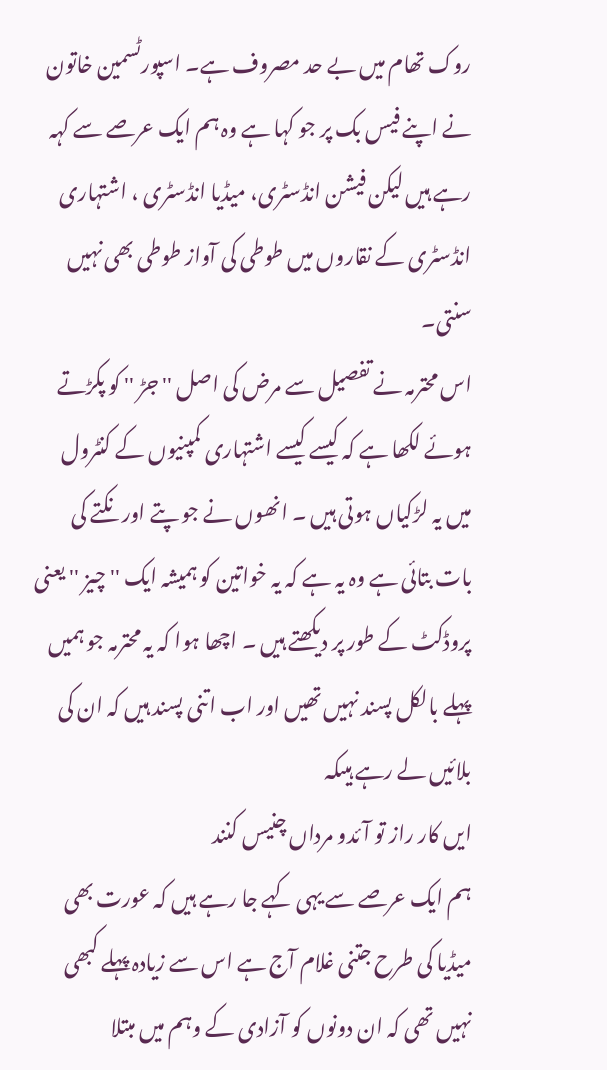روک تھام میں بے حد مصروف ہے۔ اسپورٹسمین خاتون نے اپنے فیس بک پر جو کہا ہے وہ ہم ایک عرصے سے کہہ رہے ہیں لیکن فیشن انڈسٹری، میڈیا انڈسٹری ، اشتہاری انڈسٹری کے نقاروں میں طوطی کی آواز طوطی بھی نہیں سنتی۔
اس محترمہ نے تفصیل سے مرض کی اصل '' جڑ '' کو پکڑتے ہوئے لکھا ہے کہ کیسے کیسے اشتہاری کمپنیوں کے کنٹرول میں یہ لڑکیاں ہوتی ہیں ۔ انھوں نے جو پتے اور نکتے کی بات بتائی ہے وہ یہ ہے کہ یہ خواتین کو ہمیشہ ایک ''چیز '' یعنی پروڈکٹ کے طور پر دیکھتے ہیں ۔ اچھا ہوا کہ یہ محترمہ جو ہمیں پہلے بالکل پسند نہیں تھیں اور اب اتنی پسند ہیں کہ ان کی بلائیں لے رہے ہیںکہ
ایں کار راز تو آئدو مرداں چنیس کنند
ہم ایک عرصے سے یہی کہے جا رہے ہیں کہ عورت بھی میڈیا کی طرح جتنی غلام آج ہے اس سے زیادہ پہلے کبھی نہیں تھی کہ ان دونوں کو آزادی کے وہم میں مبتلا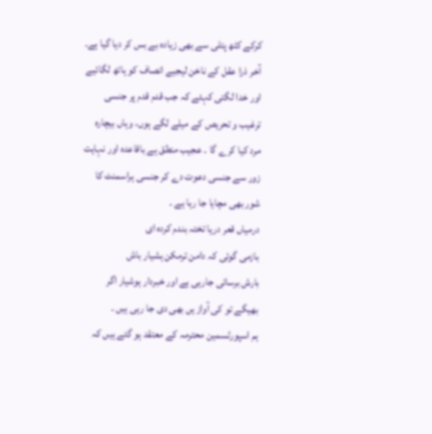کرکے کٹھ پتلی سے بھی زیادہ بے بس کر دیا گیا ہے۔
آخر ذرا عقل کے ناخن لیجیے انصاف کو ہاتھ لگائیے اور خدا لگتی کہئے کہ جب قدم قدم پر جنسی ترغیب و تحریص کے میلے لگے ہوں، وہاں بیچارہ مرد کیا کرے گا ۔ عجیب منطق ہے باقاعدہ اور نہایت زور سے جنسی دعوت دے کر جنسی ہراسمنٹ کا شور بھی مچایا جا رہا ہے ۔
درمیاں قعر دریا تختہ بندم کردہ ای
بازمی گوئی کہ دامن ترمکن ہشیار باش
بارش برسائی جارہی ہے اور خبردار ہوشیار اگر بھیگے تو کی آواز یں بھی دی جا رہی ہیں ۔
ہم اسپورٹسمین محترمہ کے معتقد ہو گئے ہیں کہ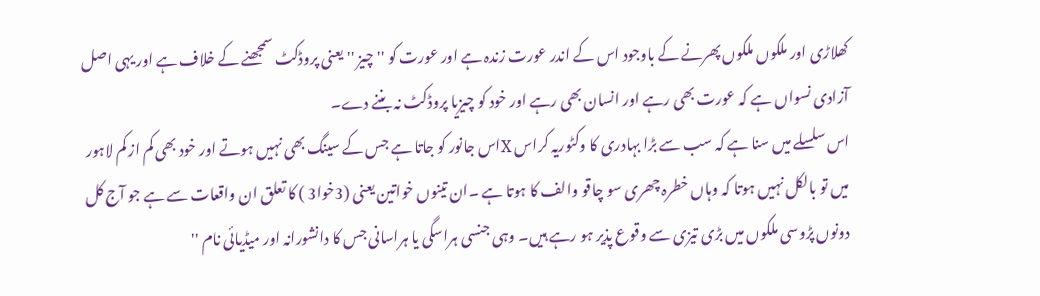کھلاڑی اور ملکوں ملکوں پھرنے کے باوجود اس کے اندر عورت زندہ ہے اور عورت کو ''چیز '' یعنی پروڈکٹ سمجھنے کے خلاف ہے اور یہی اصل آزادی نسواں ہے کہ عورت بھی رہے اور انسان بھی رہے اور خود کو چیزیا پروڈکٹ نہ بننے دے۔
اس سلسلے میں سنا ہے کہ سب سے بڑا بہادری کا وکٹوریہ کراس Xاس جانور کو جاتا ہے جس کے سینگ بھی نہیں ہوتے اور خود بھی کم از کم لاہور میں تو بالکل نہیں ہوتا کہ وہاں خطرہ چھری سو چاقو والف کا ہوتا ہے ۔ان تینوں خواتین یعنی (3خوا3 ) کا تعلق ان واقعات سے ہے جو آج کل دونوں پڑوسی ملکوں میں بڑی تیزی سے وقوع پذیر ہو رہے ہیں۔ وہی جنسی ہراسگی یا ہراسانی جس کا دانشورانہ اور میڈیائی نام ''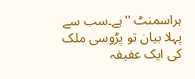ہراسمنٹ ''ہے۔سب سے پہلا بیان تو پڑوسی ملک کی ایک عفیفہ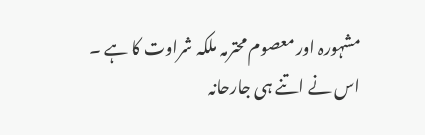مشہورہ اور معصوم محترمہ ملکہ شراوت کا ہے ۔
اس نے اتنے ہی جارحانہ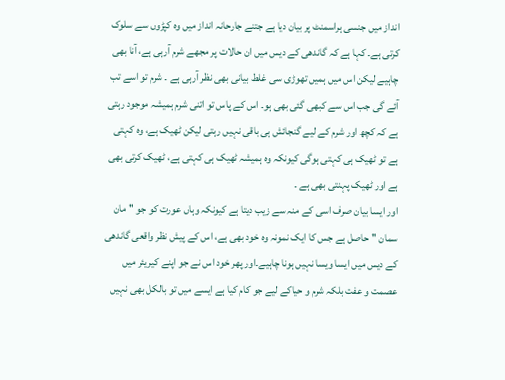انداز میں جنسی ہراسمنٹ پر بیان دیا ہے جتنے جارحانہ انداز میں وہ کپڑوں سے سلوک کرتی ہے۔ کہا ہے کہ گاندھی کے دیس میں ان حالات پر مجھے شرم آرہی ہے، آنا بھی چاہیے لیکن اس میں ہمیں تھوڑی سی غلط بیانی بھی نظر آرہی ہے ۔ شرم تو اسے تب آئے گی جب اس سے کبھی گئی بھی ہو۔ اس کے پاس تو اتنی شرم ہمیشہ موجود رہتی ہے کہ کچھ اور شرم کے لیے گنجائش ہی باقی نہیں رہتی لیکن ٹھیک ہے، وہ کہتی ہے تو ٹھیک ہی کہتی ہوگی کیونکہ وہ ہمیشہ ٹھیک ہی کہتی ہے، ٹھیک کرتی بھی ہے اور ٹھیک پہنتی بھی ہے ۔
اور ایسا بیان صرف اسی کے منہ سے زیب دیتا ہے کیونکہ وہاں عورت کو جو '' مان سمان '' حاصل ہے جس کا ایک نمونہ وہ خود بھی ہے، اس کے پیش نظر واقعی گاندھی کے دیس میں ایسا ویسا نہیں ہونا چاہیے۔اور پھر خود اس نے جو اپنے کیریئر میں عصمت و عفت بلکہ شرم و حیاکے لیے جو کام کیا ہے ایسے میں تو بالکل بھی نہیں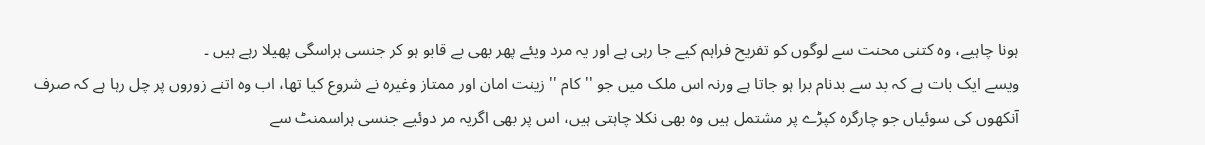ہونا چاہیے، وہ کتنی محنت سے لوگوں کو تفریح فراہم کیے جا رہی ہے اور یہ مرد ویئے پھر بھی بے قابو ہو کر جنسی ہراسگی پھیلا رہے ہیں ۔
ویسے ایک بات ہے کہ بد سے بدنام برا ہو جاتا ہے ورنہ اس ملک میں جو '' کام '' زینت امان اور ممتاز وغیرہ نے شروع کیا تھا، اب وہ اتنے زوروں پر چل رہا ہے کہ صرف آنکھوں کی سوئیاں جو چارگرہ کپڑے پر مشتمل ہیں وہ بھی نکلا چاہتی ہیں، اس پر بھی اگریہ مر دوئیے جنسی ہراسمنٹ سے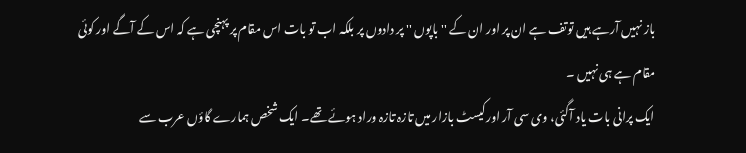باز نہیں آرہے ہیں توتف ہے ان پر اور ان کے '' باپوں '' پر دادوں پر بلکہ اب تو بات اس مقام پر پہنچی ہے کہ اس کے آگے اور کوئی مقام ہے ہی نہیں ۔
ایک پرانی بات یاد آگئی، وی سی آر اورکیسٹ بازار میں تازہ تازہ وراد ہوئے تھے۔ ایک شخص ہمارے گاؤں عرب سے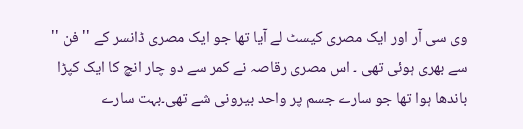وی سی آر اور ایک مصری کیسٹ لے آیا تھا جو ایک مصری ڈانسر کے '' فن '' سے بھری ہوئی تھی ۔ اس مصری رقاصہ نے کمر سے دو چار انچ کا ایک کپڑا باندھا ہوا تھا جو سارے جسم پر واحد بیرونی شے تھی۔بہت سارے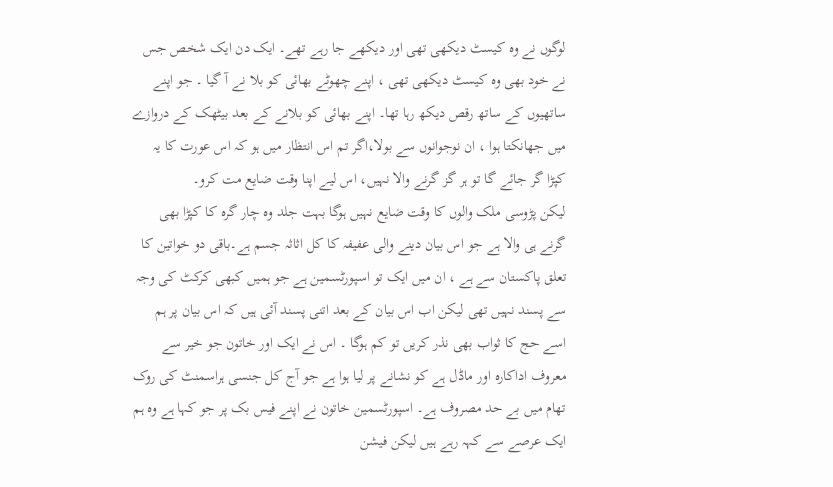لوگوں نے وہ کیسٹ دیکھی تھی اور دیکھے جا رہے تھے۔ ایک دن ایک شخص جس نے خود بھی وہ کیسٹ دیکھی تھی ، اپنے چھوٹے بھائی کو بلا نے آ گیا ۔ جو اپنے ساتھیوں کے ساتھ رقص دیکھ رہا تھا۔ اپنے بھائی کو بلانے کے بعد بیٹھک کے دروازے میں جھانکتا ہوا ، ان نوجوانوں سے بولا،اگر تم اس انتظار میں ہو کہ اس عورت کا یہ کپڑا گر جائے گا تو ہر گز گرنے والا نہیں، اس لیے اپنا وقت ضایع مت کرو۔
لیکن پڑوسی ملک والوں کا وقت ضایع نہیں ہوگا بہت جلد وہ چار گرہ کا کپڑا بھی گرنے ہی والا ہے جو اس بیان دینے والی عفیفہ کا کل اثاثہ جسم ہے۔باقی دو خواتین کا تعلق پاکستان سے ہے ، ان میں ایک تو اسپورٹسمین ہے جو ہمیں کبھی کرکٹ کی وجہ سے پسند نہیں تھی لیکن اب اس بیان کے بعد اتنی پسند آئی ہیں کہ اس بیان پر ہم اسے حج کا ثواب بھی نذر کریں تو کم ہوگا ۔ اس نے ایک اور خاتون جو خیر سے معروف اداکارہ اور ماڈل ہے کو نشانے پر لیا ہوا ہے جو آج کل جنسی ہراسمنٹ کی روک تھام میں بے حد مصروف ہے۔ اسپورٹسمین خاتون نے اپنے فیس بک پر جو کہا ہے وہ ہم ایک عرصے سے کہہ رہے ہیں لیکن فیشن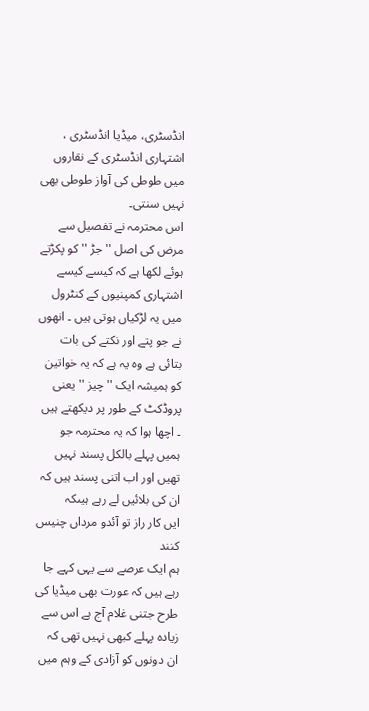انڈسٹری، میڈیا انڈسٹری ، اشتہاری انڈسٹری کے نقاروں میں طوطی کی آواز طوطی بھی نہیں سنتی۔
اس محترمہ نے تفصیل سے مرض کی اصل '' جڑ '' کو پکڑتے ہوئے لکھا ہے کہ کیسے کیسے اشتہاری کمپنیوں کے کنٹرول میں یہ لڑکیاں ہوتی ہیں ۔ انھوں نے جو پتے اور نکتے کی بات بتائی ہے وہ یہ ہے کہ یہ خواتین کو ہمیشہ ایک ''چیز '' یعنی پروڈکٹ کے طور پر دیکھتے ہیں ۔ اچھا ہوا کہ یہ محترمہ جو ہمیں پہلے بالکل پسند نہیں تھیں اور اب اتنی پسند ہیں کہ ان کی بلائیں لے رہے ہیںکہ
ایں کار راز تو آئدو مرداں چنیس کنند
ہم ایک عرصے سے یہی کہے جا رہے ہیں کہ عورت بھی میڈیا کی طرح جتنی غلام آج ہے اس سے زیادہ پہلے کبھی نہیں تھی کہ ان دونوں کو آزادی کے وہم میں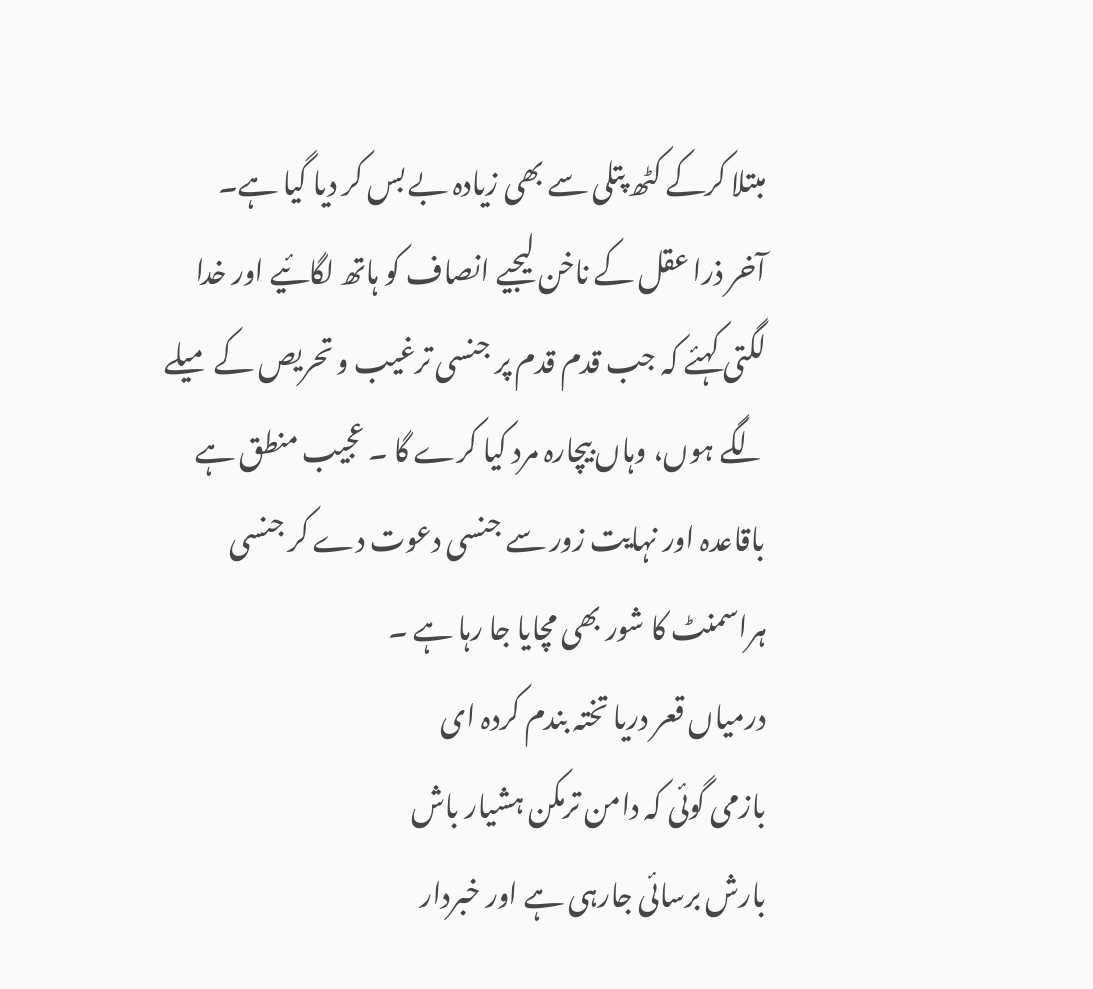مبتلا کرکے کٹھ پتلی سے بھی زیادہ بے بس کر دیا گیا ہے۔
آخر ذرا عقل کے ناخن لیجیے انصاف کو ہاتھ لگائیے اور خدا لگتی کہئے کہ جب قدم قدم پر جنسی ترغیب و تحریص کے میلے لگے ہوں، وہاں بیچارہ مرد کیا کرے گا ۔ عجیب منطق ہے باقاعدہ اور نہایت زور سے جنسی دعوت دے کر جنسی ہراسمنٹ کا شور بھی مچایا جا رہا ہے ۔
درمیاں قعر دریا تختہ بندم کردہ ای
بازمی گوئی کہ دامن ترمکن ہشیار باش
بارش برسائی جارہی ہے اور خبردار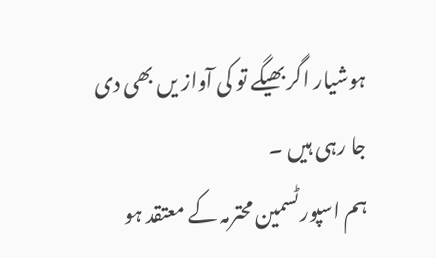ہوشیار اگر بھیگے تو کی آواز یں بھی دی جا رہی ہیں ۔
ہم اسپورٹسمین محترمہ کے معتقد ہو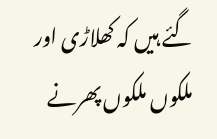گئے ہیں کہ کھلاڑی اور ملکوں ملکوں پھرنے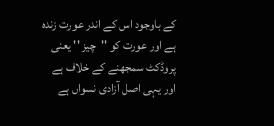کے باوجود اس کے اندر عورت زندہ ہے اور عورت کو ''چیز '' یعنی پروڈکٹ سمجھنے کے خلاف ہے اور یہی اصل آزادی نسواں ہے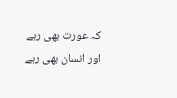کہ عورت بھی رہے اور انسان بھی رہے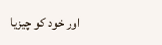اور خود کو چیزیا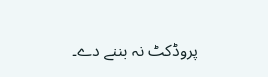پروڈکٹ نہ بننے دے۔